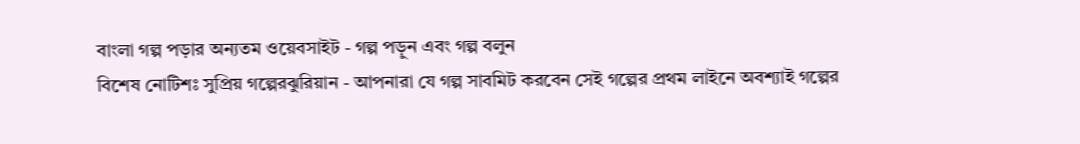বাংলা গল্প পড়ার অন্যতম ওয়েবসাইট - গল্প পড়ুন এবং গল্প বলুন
বিশেষ নোটিশঃ সুপ্রিয় গল্পেরঝুরিয়ান - আপনারা যে গল্প সাবমিট করবেন সেই গল্পের প্রথম লাইনে অবশ্যাই গল্পের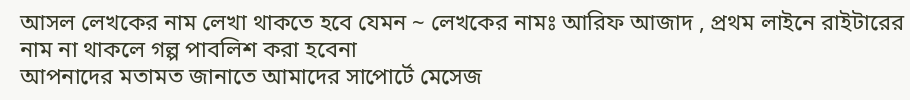আসল লেখকের নাম লেখা থাকতে হবে যেমন ~ লেখকের নামঃ আরিফ আজাদ , প্রথম লাইনে রাইটারের নাম না থাকলে গল্প পাবলিশ করা হবেনা
আপনাদের মতামত জানাতে আমাদের সাপোর্টে মেসেজ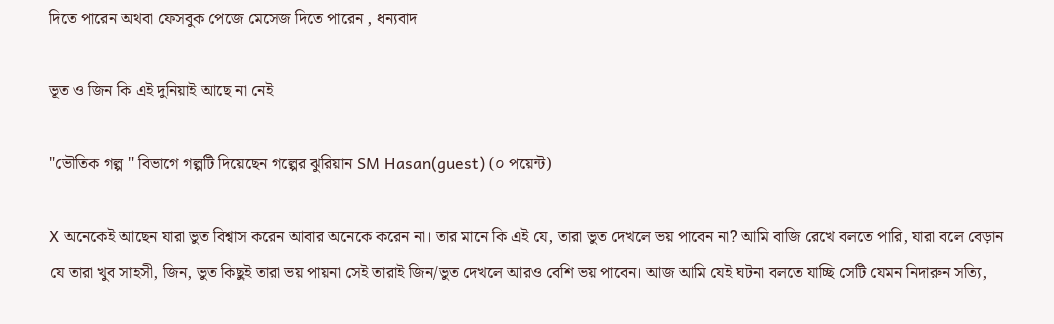দিতে পারেন অথবা ফেসবুক পেজে মেসেজ দিতে পারেন , ধন্যবাদ

ভূত ও জিন কি এই দুনিয়াই আছে না নেই

"ভৌতিক গল্প " বিভাগে গল্পটি দিয়েছেন গল্পের ঝুরিয়ান SM Hasan(guest) (০ পয়েন্ট)

X অনেকেই আছেন যারা ভুত বিশ্বাস করেন আবার অনেকে করেন না। তার মানে কি এই যে, তারা ভুত দেখলে ভয় পাবেন না? আমি বাজি রেখে বলতে পারি, যারা বলে বেড়ান যে তারা খুব সাহসী, জিন, ভুত কিছুই তারা ভয় পায়না সেই তারাই জিন/ভুত দেখলে আরও বেশি ভয় পাবেন। আজ আমি যেই ঘটনা বলতে যাচ্ছি সেটি যেমন নিদারুন সত্যি,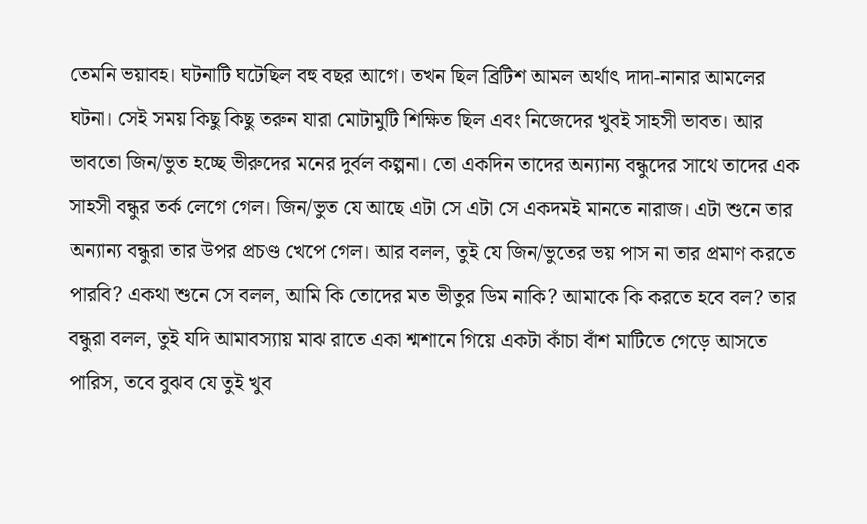তেমনি ভয়াবহ। ঘটনাটি ঘটেছিল বহু বছর আগে। তখন ছিল ব্রিটিশ আমল অর্থাৎ দাদা-নানার আমলের ঘটনা। সেই সময় কিছু কিছু তরুন যারা মোটামুটি শিক্ষিত ছিল এবং নিজেদের খুবই সাহসী ভাবত। আর ভাবতো জিন/ভুত হচ্ছে ভীরুদের মনের দুর্বল কল্পনা। তো একদিন তাদের অন্যান্য বন্ধুদের সাথে তাদের এক সাহসী বন্ধুর তর্ক লেগে গেল। জিন/ভুত যে আছে এটা সে এটা সে একদমই মানতে নারাজ। এটা শুনে তার অন্যান্য বন্ধুরা তার উপর প্রচণ্ড খেপে গেল। আর বলল, তুই যে জিন/ভুতের ভয় পাস না তার প্রমাণ করতে পারবি? একথা শুনে সে বলল, আমি কি তোদের মত ভীতুর ডিম নাকি? আমাকে কি করতে হবে বল? তার বন্ধুরা বলল, তুই যদি আমাবস্যায় মাঝ রাতে একা শ্মশানে গিয়ে একটা কাঁচা বাঁশ মাটিতে গেড়ে আসতে পারিস, তবে বুঝব যে তুই খুব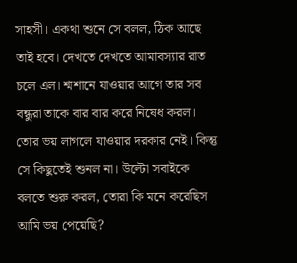সাহসী। একথা শুনে সে বলল, ঠিক আছে তাই হবে। দেখতে দেখতে আমাবস্যার রাত চলে এল। শ্মশানে যাওয়ার আগে তার সব বন্ধুরা তাকে বার বার করে নিষেধ করল। তোর ভয় লাগলে যাওয়ার দরকার নেই। কিন্তু সে কিছুতেই শুনল না। উল্টো সবাইকে বলতে শুরু করল, তোরা কি মনে করেছিস আমি ভয় পেয়েছি?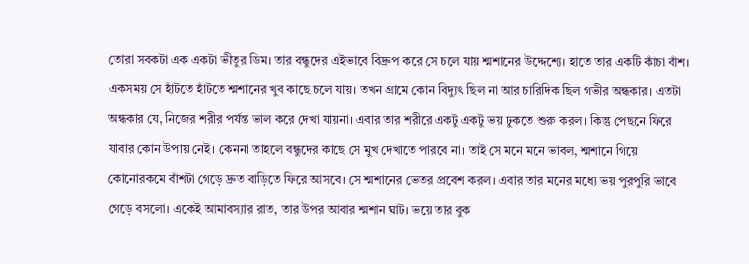তোরা সবকটা এক একটা ভীতুর ডিম। তার বন্ধুদের এইভাবে বিদ্রুপ করে সে চলে যায় শ্মশানের উদ্দেশ্যে। হাতে তার একটি কাঁচা বাঁশ। একসময় সে হাঁটতে হাঁটতে শ্মশানের খুব কাছে চলে যায়। তখন গ্রামে কোন বিদ্যুৎ ছিল না আর চারিদিক ছিল গভীর অন্ধকার। এতটা অন্ধকার যে, নিজের শরীর পর্যন্ত ভাল করে দেখা যায়না। এবার তার শরীরে একটু একটু ভয় ঢুকতে শুরু করল। কিন্তু পেছনে ফিরে যাবার কোন উপায় নেই। কেননা তাহলে বন্ধুদের কাছে সে মুখ দেখাতে পারবে না। তাই সে মনে মনে ভাবল, শ্মশানে গিয়ে কোনোরকমে বাঁশটা গেড়ে দ্রুত বাড়িতে ফিরে আসবে। সে শ্মশানের ভেতর প্রবেশ করল। এবার তার মনের মধ্যে ভয় পুরপুরি ভাবে গেড়ে বসলো। একেই আমাবস্যার রাত, তার উপর আবার শ্মশান ঘাট। ভয়ে তার বুক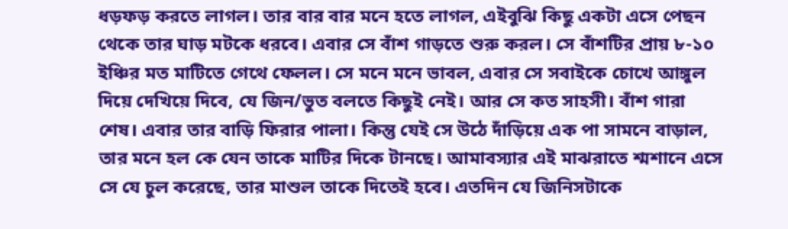ধড়ফড় করতে লাগল। তার বার বার মনে হতে লাগল, এইবুঝি কিছু একটা এসে পেছন থেকে তার ঘাড় মটকে ধরবে। এবার সে বাঁশ গাড়তে শুরু করল। সে বাঁশটির প্রায় ৮-১০ ইঞ্চির মত মাটিতে গেথে ফেলল। সে মনে মনে ভাবল, এবার সে সবাইকে চোখে আঙ্গুল দিয়ে দেখিয়ে দিবে, যে জিন/ভুত বলতে কিছুই নেই। আর সে কত সাহসী। বাঁশ গারা শেষ। এবার তার বাড়ি ফিরার পালা। কিন্তু যেই সে উঠে দাঁড়িয়ে এক পা সামনে বাড়াল, তার মনে হল কে যেন তাকে মাটির দিকে টানছে। আমাবস্যার এই মাঝরাতে শ্মশানে এসে সে যে চুল করেছে, তার মাশুল তাকে দিতেই হবে। এতদিন যে জিনিসটাকে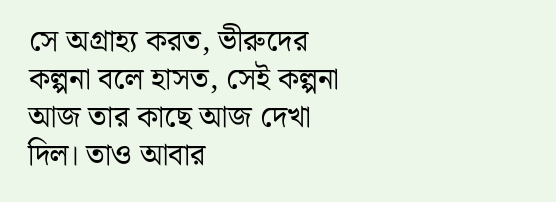সে অগ্রাহ্য করত, ভীরুদের কল্পনা বলে হাসত, সেই কল্পনা আজ তার কাছে আজ দেখা দিল। তাও আবার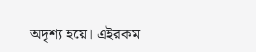অদৃশ্য হয়ে। এইরকম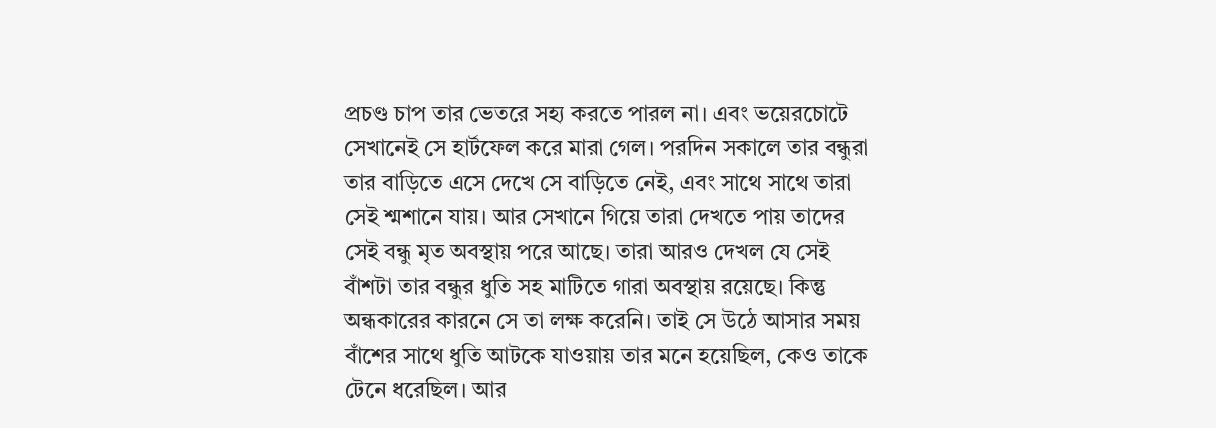প্রচণ্ড চাপ তার ভেতরে সহ্য করতে পারল না। এবং ভয়েরচোটে সেখানেই সে হার্টফেল করে মারা গেল। পরদিন সকালে তার বন্ধুরা তার বাড়িতে এসে দেখে সে বাড়িতে নেই, এবং সাথে সাথে তারা সেই শ্মশানে যায়। আর সেখানে গিয়ে তারা দেখতে পায় তাদের সেই বন্ধু মৃত অবস্থায় পরে আছে। তারা আরও দেখল যে সেই বাঁশটা তার বন্ধুর ধুতি সহ মাটিতে গারা অবস্থায় রয়েছে। কিন্তু অন্ধকারের কারনে সে তা লক্ষ করেনি। তাই সে উঠে আসার সময় বাঁশের সাথে ধুতি আটকে যাওয়ায় তার মনে হয়েছিল, কেও তাকে টেনে ধরেছিল। আর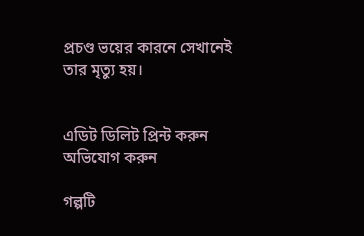প্রচণ্ড ভয়ের কারনে সেখানেই তার মৃত্যু হয়।


এডিট ডিলিট প্রিন্ট করুন  অভিযোগ করুন

গল্পটি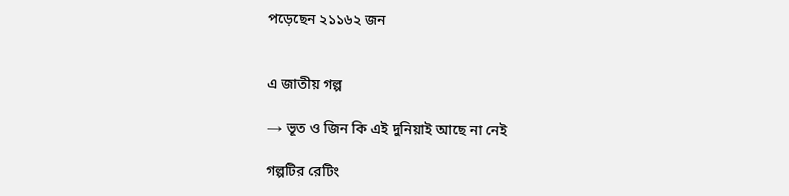পড়েছেন ২১১৬২ জন


এ জাতীয় গল্প

→ ভূত ও জিন কি এই দুনিয়াই আছে না নেই

গল্পটির রেটিং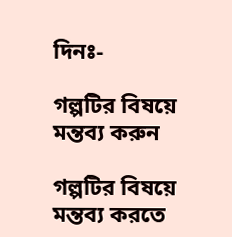দিনঃ-

গল্পটির বিষয়ে মন্তব্য করুন

গল্পটির বিষয়ে মন্তব্য করতে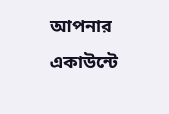আপনার একাউন্টে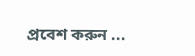প্রবেশ করুন ...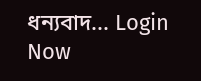ধন্যবাদ... Login Now